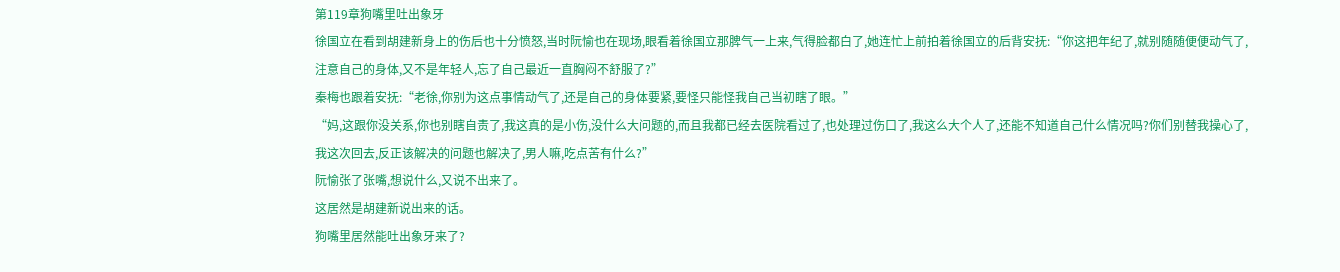第119章狗嘴里吐出象牙
徐国立在看到胡建新身上的伤后也十分愤怒,当时阮愉也在现场,眼看着徐国立那脾气一上来,气得脸都白了,她连忙上前拍着徐国立的后背安抚:“你这把年纪了,就别随随便便动气了,注意自己的身体,又不是年轻人,忘了自己最近一直胸闷不舒服了?”
秦梅也跟着安抚:“老徐,你别为这点事情动气了,还是自己的身体要紧,要怪只能怪我自己当初瞎了眼。”
“妈,这跟你没关系,你也别瞎自责了,我这真的是小伤,没什么大问题的,而且我都已经去医院看过了,也处理过伤口了,我这么大个人了,还能不知道自己什么情况吗?你们别替我操心了,我这次回去,反正该解决的问题也解决了,男人嘛,吃点苦有什么?”
阮愉张了张嘴,想说什么,又说不出来了。
这居然是胡建新说出来的话。
狗嘴里居然能吐出象牙来了?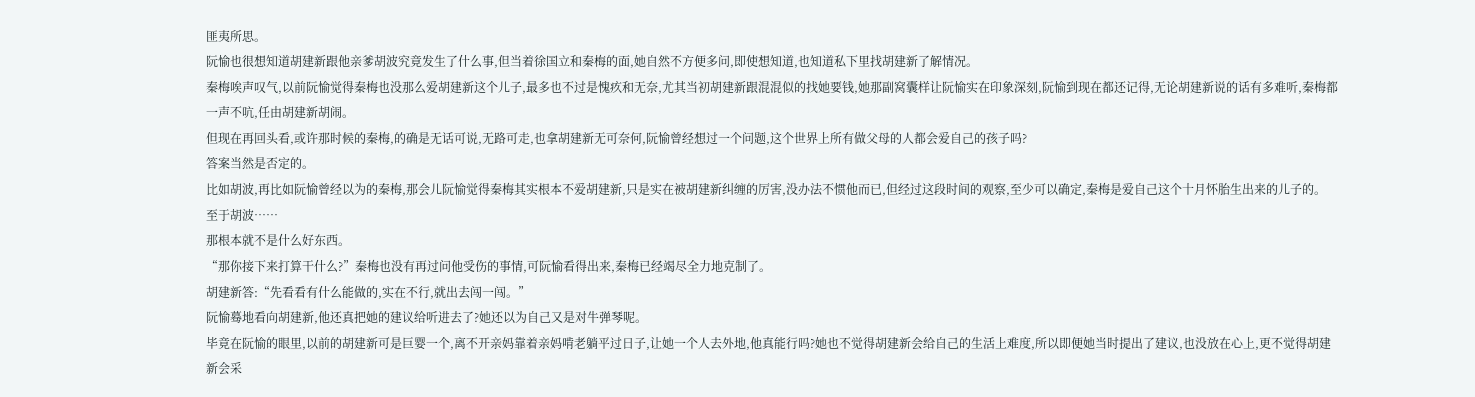匪夷所思。
阮愉也很想知道胡建新跟他亲爹胡波究竟发生了什么事,但当着徐国立和秦梅的面,她自然不方便多问,即使想知道,也知道私下里找胡建新了解情况。
秦梅唉声叹气,以前阮愉觉得秦梅也没那么爱胡建新这个儿子,最多也不过是愧疚和无奈,尤其当初胡建新跟混混似的找她要钱,她那副窝囊样让阮愉实在印象深刻,阮愉到现在都还记得,无论胡建新说的话有多难听,秦梅都一声不吭,任由胡建新胡闹。
但现在再回头看,或许那时候的秦梅,的确是无话可说,无路可走,也拿胡建新无可奈何,阮愉曾经想过一个问题,这个世界上所有做父母的人都会爱自己的孩子吗?
答案当然是否定的。
比如胡波,再比如阮愉曾经以为的秦梅,那会儿阮愉觉得秦梅其实根本不爱胡建新,只是实在被胡建新纠缠的厉害,没办法不惯他而已,但经过这段时间的观察,至少可以确定,秦梅是爱自己这个十月怀胎生出来的儿子的。
至于胡波……
那根本就不是什么好东西。
“那你接下来打算干什么?”秦梅也没有再过问他受伤的事情,可阮愉看得出来,秦梅已经竭尽全力地克制了。
胡建新答:“先看看有什么能做的,实在不行,就出去闯一闯。”
阮愉蓦地看向胡建新,他还真把她的建议给听进去了?她还以为自己又是对牛弹琴呢。
毕竟在阮愉的眼里,以前的胡建新可是巨婴一个,离不开亲妈靠着亲妈啃老躺平过日子,让她一个人去外地,他真能行吗?她也不觉得胡建新会给自己的生活上难度,所以即便她当时提出了建议,也没放在心上,更不觉得胡建新会采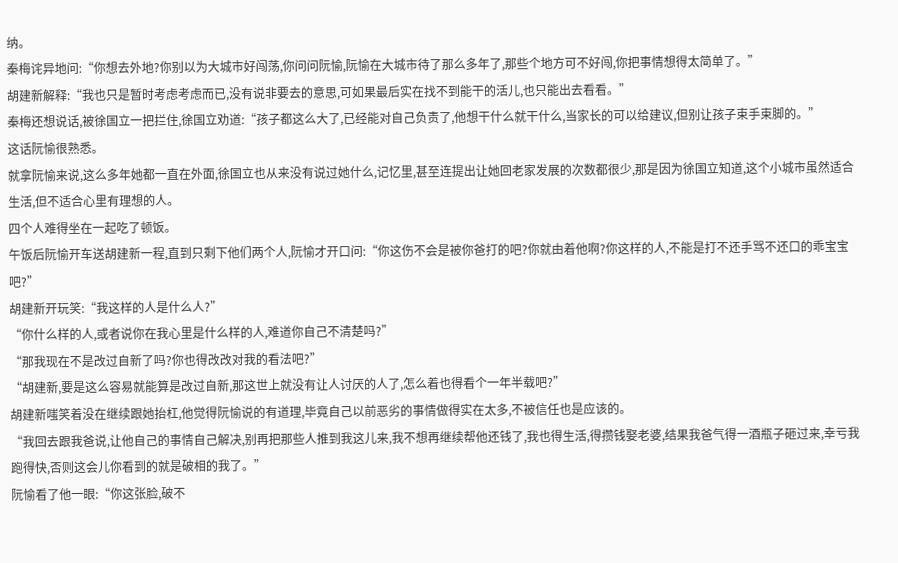纳。
秦梅诧异地问:“你想去外地?你别以为大城市好闯荡,你问问阮愉,阮愉在大城市待了那么多年了,那些个地方可不好闯,你把事情想得太简单了。”
胡建新解释:“我也只是暂时考虑考虑而已,没有说非要去的意思,可如果最后实在找不到能干的活儿,也只能出去看看。”
秦梅还想说话,被徐国立一把拦住,徐国立劝道:“孩子都这么大了,已经能对自己负责了,他想干什么就干什么,当家长的可以给建议,但别让孩子束手束脚的。”
这话阮愉很熟悉。
就拿阮愉来说,这么多年她都一直在外面,徐国立也从来没有说过她什么,记忆里,甚至连提出让她回老家发展的次数都很少,那是因为徐国立知道,这个小城市虽然适合生活,但不适合心里有理想的人。
四个人难得坐在一起吃了顿饭。
午饭后阮愉开车送胡建新一程,直到只剩下他们两个人,阮愉才开口问:“你这伤不会是被你爸打的吧?你就由着他啊?你这样的人,不能是打不还手骂不还口的乖宝宝吧?”
胡建新开玩笑:“我这样的人是什么人?”
“你什么样的人,或者说你在我心里是什么样的人,难道你自己不清楚吗?”
“那我现在不是改过自新了吗?你也得改改对我的看法吧?”
“胡建新,要是这么容易就能算是改过自新,那这世上就没有让人讨厌的人了,怎么着也得看个一年半载吧?”
胡建新嗤笑着没在继续跟她抬杠,他觉得阮愉说的有道理,毕竟自己以前恶劣的事情做得实在太多,不被信任也是应该的。
“我回去跟我爸说,让他自己的事情自己解决,别再把那些人推到我这儿来,我不想再继续帮他还钱了,我也得生活,得攒钱娶老婆,结果我爸气得一酒瓶子砸过来,幸亏我跑得快,否则这会儿你看到的就是破相的我了。”
阮愉看了他一眼:“你这张脸,破不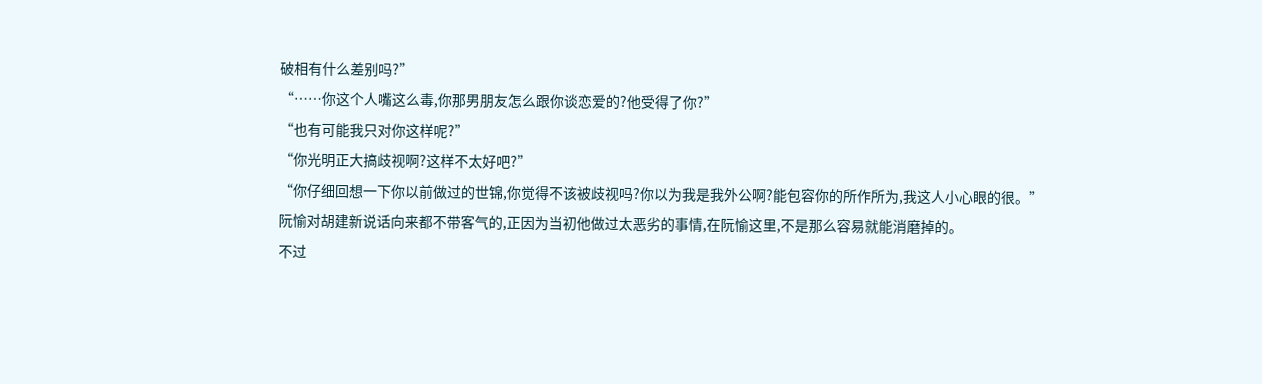破相有什么差别吗?”
“……你这个人嘴这么毒,你那男朋友怎么跟你谈恋爱的?他受得了你?”
“也有可能我只对你这样呢?”
“你光明正大搞歧视啊?这样不太好吧?”
“你仔细回想一下你以前做过的世锦,你觉得不该被歧视吗?你以为我是我外公啊?能包容你的所作所为,我这人小心眼的很。”
阮愉对胡建新说话向来都不带客气的,正因为当初他做过太恶劣的事情,在阮愉这里,不是那么容易就能消磨掉的。
不过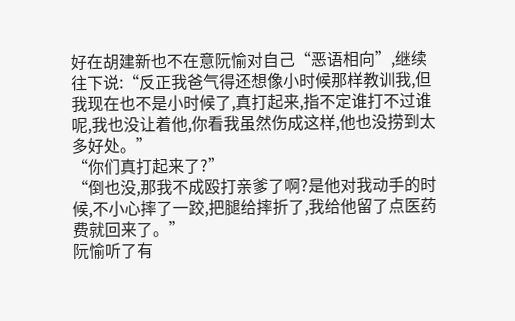好在胡建新也不在意阮愉对自己“恶语相向”,继续往下说:“反正我爸气得还想像小时候那样教训我,但我现在也不是小时候了,真打起来,指不定谁打不过谁呢,我也没让着他,你看我虽然伤成这样,他也没捞到太多好处。”
“你们真打起来了?”
“倒也没,那我不成殴打亲爹了啊?是他对我动手的时候,不小心摔了一跤,把腿给摔折了,我给他留了点医药费就回来了。”
阮愉听了有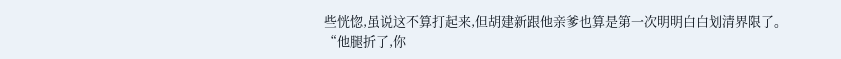些恍惚,虽说这不算打起来,但胡建新跟他亲爹也算是第一次明明白白划清界限了。
“他腿折了,你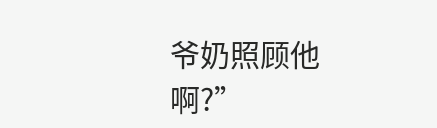爷奶照顾他啊?”